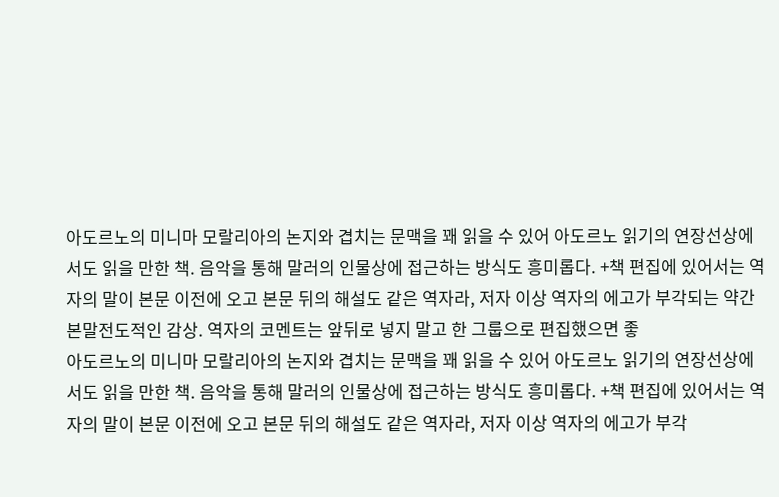아도르노의 미니마 모랄리아의 논지와 겹치는 문맥을 꽤 읽을 수 있어 아도르노 읽기의 연장선상에서도 읽을 만한 책. 음악을 통해 말러의 인물상에 접근하는 방식도 흥미롭다. +책 편집에 있어서는 역자의 말이 본문 이전에 오고 본문 뒤의 해설도 같은 역자라, 저자 이상 역자의 에고가 부각되는 약간 본말전도적인 감상. 역자의 코멘트는 앞뒤로 넣지 말고 한 그룹으로 편집했으면 좋
아도르노의 미니마 모랄리아의 논지와 겹치는 문맥을 꽤 읽을 수 있어 아도르노 읽기의 연장선상에서도 읽을 만한 책. 음악을 통해 말러의 인물상에 접근하는 방식도 흥미롭다. +책 편집에 있어서는 역자의 말이 본문 이전에 오고 본문 뒤의 해설도 같은 역자라, 저자 이상 역자의 에고가 부각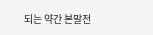되는 약간 본말전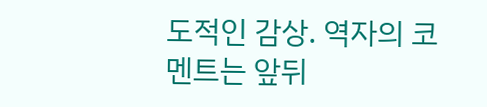도적인 감상. 역자의 코멘트는 앞뒤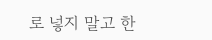로 넣지 말고 한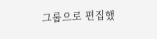그룹으로 편집했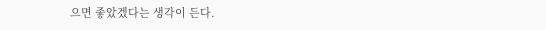으면 좋았겠다는 생각이 든다.